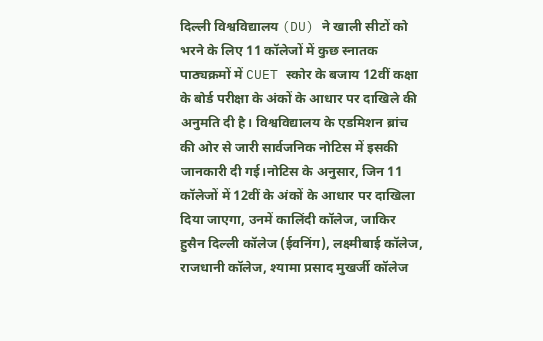दिल्ली विश्वविद्यालय (DU) ने खाली सीटों को भरने के लिए 11 कॉलेजों में कुछ स्नातक पाठ्यक्रमों में CUET स्कोर के बजाय 12वीं कक्षा के बोर्ड परीक्षा के अंकों के आधार पर दाखिले की अनुमति दी है। विश्वविद्यालय के एडमिशन ब्रांच की ओर से जारी सार्वजनिक नोटिस में इसकी जानकारी दी गई।नोटिस के अनुसार, जिन 11 कॉलेजों में 12वीं के अंकों के आधार पर दाखिला दिया जाएगा, उनमें कालिंदी कॉलेज, जाकिर हुसैन दिल्ली कॉलेज (ईवनिंग), लक्ष्मीबाई कॉलेज, राजधानी कॉलेज, श्यामा प्रसाद मुखर्जी कॉलेज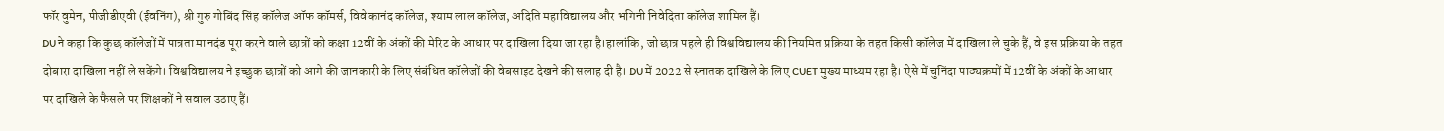फॉर वुमेन, पीजीडीएवी (ईवनिंग), श्री गुरु गोबिंद सिंह कॉलेज ऑफ कॉमर्स, विवेकानंद कॉलेज, श्याम लाल कॉलेज, अदिति महाविद्यालय और भगिनी निवेदिता कॉलेज शामिल हैं।
DU ने कहा कि कुछ कॉलेजों में पात्रता मानदंड पूरा करने वाले छात्रों को कक्षा 12वीं के अंकों की मेरिट के आधार पर दाखिला दिया जा रहा है।हालांकि, जो छात्र पहले ही विश्वविद्यालय की नियमित प्रक्रिया के तहत किसी कॉलेज में दाखिला ले चुके हैं, वे इस प्रक्रिया के तहत दोबारा दाखिला नहीं ले सकेंगे। विश्वविद्यालय ने इच्छुक छात्रों को आगे की जानकारी के लिए संबंधित कॉलेजों की वेबसाइट देखने की सलाह दी है। DU में 2022 से स्नातक दाखिले के लिए CUET मुख्य माध्यम रहा है। ऐसे में चुनिंदा पाठ्यक्रमों में 12वीं के अंकों के आधार पर दाखिले के फैसले पर शिक्षकों ने सवाल उठाए हैं।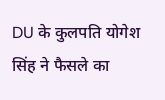DU के कुलपति योगेश सिंह ने फैसले का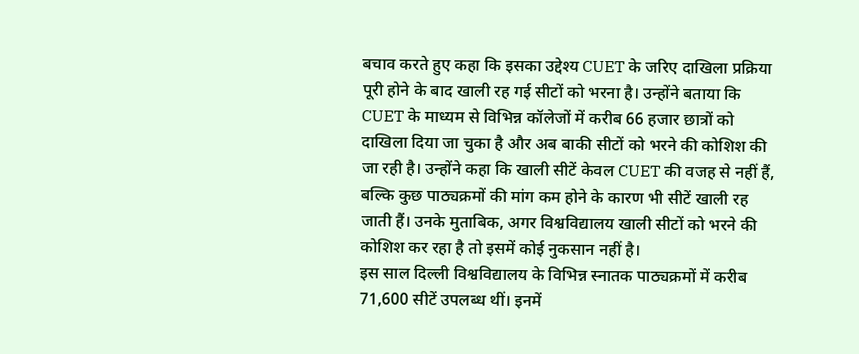बचाव करते हुए कहा कि इसका उद्देश्य CUET के जरिए दाखिला प्रक्रिया पूरी होने के बाद खाली रह गई सीटों को भरना है। उन्होंने बताया कि CUET के माध्यम से विभिन्न कॉलेजों में करीब 66 हजार छात्रों को दाखिला दिया जा चुका है और अब बाकी सीटों को भरने की कोशिश की जा रही है। उन्होंने कहा कि खाली सीटें केवल CUET की वजह से नहीं हैं, बल्कि कुछ पाठ्यक्रमों की मांग कम होने के कारण भी सीटें खाली रह जाती हैं। उनके मुताबिक, अगर विश्वविद्यालय खाली सीटों को भरने की कोशिश कर रहा है तो इसमें कोई नुकसान नहीं है।
इस साल दिल्ली विश्वविद्यालय के विभिन्न स्नातक पाठ्यक्रमों में करीब 71,600 सीटें उपलब्ध थीं। इनमें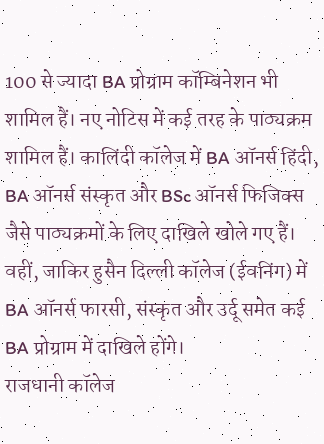100 से ज्यादा BA प्रोग्राम कॉम्बिनेशन भी शामिल हैं। नए नोटिस में कई तरह के पाठ्यक्रम शामिल हैं। कालिंदी कॉलेज में BA ऑनर्स हिंदी, BA ऑनर्स संस्कृत और BSc ऑनर्स फिजिक्स जैसे पाठ्यक्रमों के लिए दाखिले खोले गए हैं। वहीं, जाकिर हुसैन दिल्ली कॉलेज (ईवनिंग) में BA ऑनर्स फारसी, संस्कृत और उर्दू समेत कई BA प्रोग्राम में दाखिले होंगे।
राजधानी कॉलेज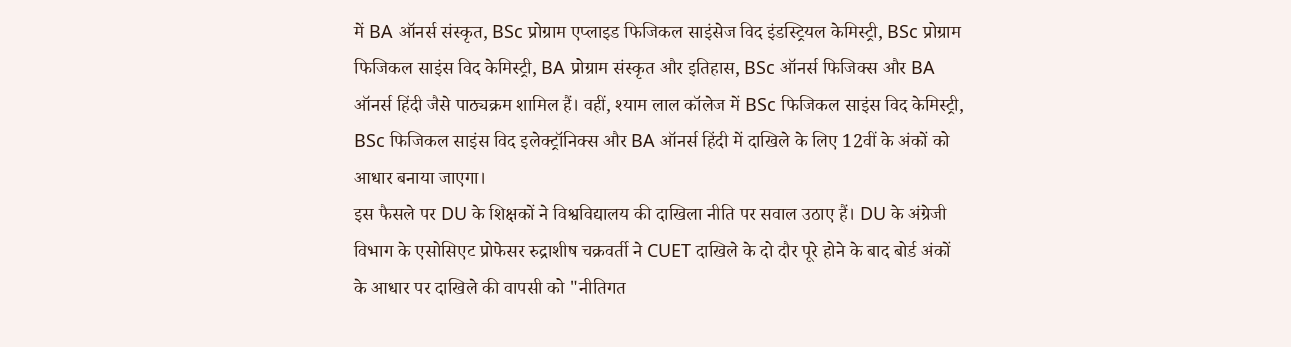में BA ऑनर्स संस्कृत, BSc प्रोग्राम एप्लाइड फिजिकल साइंसेज विद इंडस्ट्रियल केमिस्ट्री, BSc प्रोग्राम फिजिकल साइंस विद केमिस्ट्री, BA प्रोग्राम संस्कृत और इतिहास, BSc ऑनर्स फिजिक्स और BA ऑनर्स हिंदी जैसे पाठ्यक्रम शामिल हैं। वहीं, श्याम लाल कॉलेज में BSc फिजिकल साइंस विद केमिस्ट्री, BSc फिजिकल साइंस विद इलेक्ट्रॉनिक्स और BA ऑनर्स हिंदी में दाखिले के लिए 12वीं के अंकों को आधार बनाया जाएगा।
इस फैसले पर DU के शिक्षकों ने विश्वविद्यालय की दाखिला नीति पर सवाल उठाए हैं। DU के अंग्रेजी विभाग के एसोसिएट प्रोफेसर रुद्राशीष चक्रवर्ती ने CUET दाखिले के दो दौर पूरे होने के बाद बोर्ड अंकों के आधार पर दाखिले की वापसी को "नीतिगत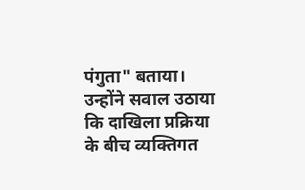पंगुता" बताया। उन्होंने सवाल उठाया कि दाखिला प्रक्रिया के बीच व्यक्तिगत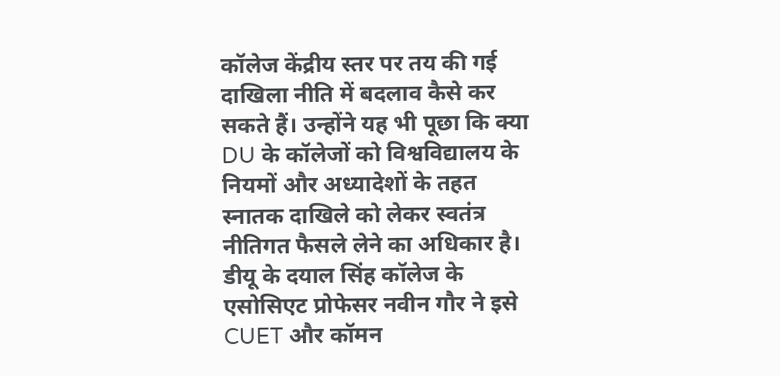कॉलेज केंद्रीय स्तर पर तय की गई दाखिला नीति में बदलाव कैसे कर सकते हैं। उन्होंने यह भी पूछा कि क्या DU के कॉलेजों को विश्वविद्यालय के नियमों और अध्यादेशों के तहत स्नातक दाखिले को लेकर स्वतंत्र नीतिगत फैसले लेने का अधिकार है।
डीयू के दयाल सिंह कॉलेज के एसोसिएट प्रोफेसर नवीन गौर ने इसे CUET और कॉमन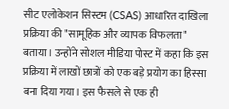सीट एलोकेशन सिस्टम (CSAS) आधारित दाखिला प्रक्रिया की "सामूहिक और व्यापक विफलता" बताया। उन्होंने सोशल मीडिया पोस्ट में कहा कि इस प्रक्रिया में लाखों छात्रों को एक बड़े प्रयोग का हिस्सा बना दिया गया। इस फैसले से एक ही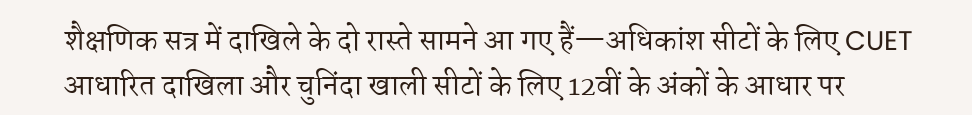शैक्षणिक सत्र में दाखिले के दो रास्ते सामने आ गए हैं—अधिकांश सीटों के लिए CUET आधारित दाखिला और चुनिंदा खाली सीटों के लिए 12वीं के अंकों के आधार पर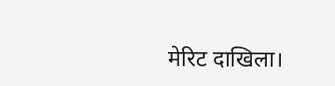मेरिट दाखिला।